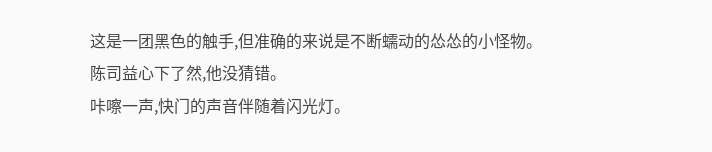这是一团黑色的触手,但准确的来说是不断蠕动的怂怂的小怪物。
陈司益心下了然,他没猜错。
咔嚓一声,快门的声音伴随着闪光灯。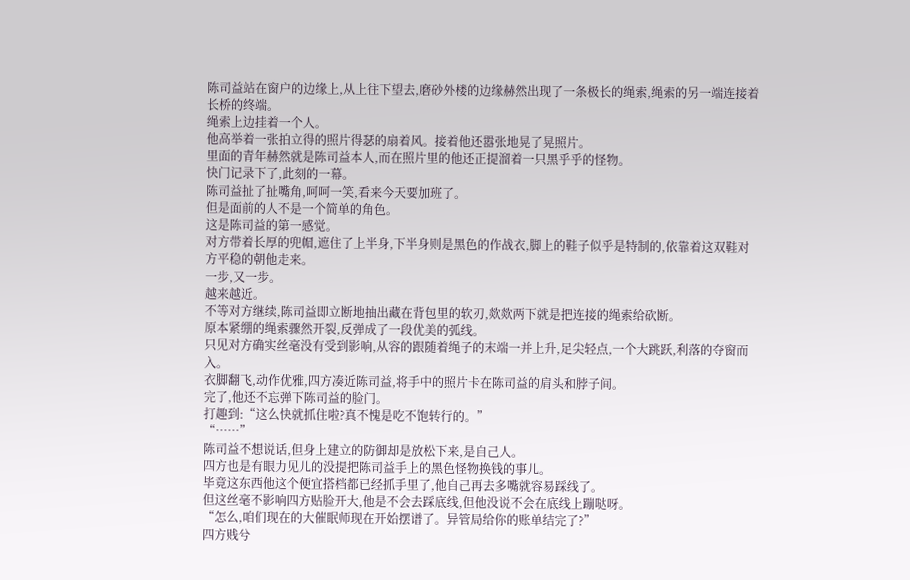陈司益站在窗户的边缘上,从上往下望去,磨砂外楼的边缘赫然出现了一条极长的绳索,绳索的另一端连接着长桥的终端。
绳索上边挂着一个人。
他高举着一张拍立得的照片得瑟的扇着风。接着他还嚣张地晃了晃照片。
里面的青年赫然就是陈司益本人,而在照片里的他还正提溜着一只黑乎乎的怪物。
快门记录下了,此刻的一幕。
陈司益扯了扯嘴角,呵呵一笑,看来今天要加班了。
但是面前的人不是一个简单的角色。
这是陈司益的第一感觉。
对方带着长厚的兜帽,遮住了上半身,下半身则是黑色的作战衣,脚上的鞋子似乎是特制的,依靠着这双鞋对方平稳的朝他走来。
一步,又一步。
越来越近。
不等对方继续,陈司益即立断地抽出藏在背包里的软刃,欻欻两下就是把连接的绳索给砍断。
原本紧绷的绳索骤然开裂,反弹成了一段优美的弧线。
只见对方确实丝毫没有受到影响,从容的跟随着绳子的末端一并上升,足尖轻点,一个大跳跃,利落的夺窗而入。
衣脚翻飞,动作优雅,四方凑近陈司益,将手中的照片卡在陈司益的肩头和脖子间。
完了,他还不忘弹下陈司益的脸门。
打趣到:“这么快就抓住啦?真不愧是吃不饱转行的。”
“……”
陈司益不想说话,但身上建立的防御却是放松下来,是自己人。
四方也是有眼力见儿的没提把陈司益手上的黑色怪物换钱的事儿。
毕竟这东西他这个便宜搭档都已经抓手里了,他自己再去多嘴就容易踩线了。
但这丝毫不影响四方贴脸开大,他是不会去踩底线,但他没说不会在底线上蹦哒呀。
“怎么,咱们现在的大催眠师现在开始摆谱了。异管局给你的账单结完了?”
四方贱兮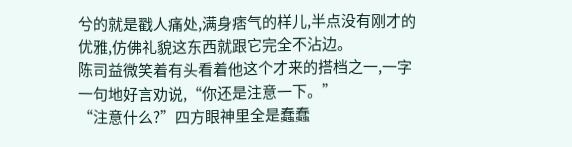兮的就是戳人痛处,满身痞气的样儿,半点没有刚才的优雅,仿佛礼貌这东西就跟它完全不沾边。
陈司益微笑着有头看着他这个才来的搭档之一,一字一句地好言劝说,“你还是注意一下。”
“注意什么?”四方眼神里全是蠢蠢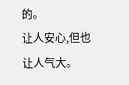的。
让人安心,但也让人气大。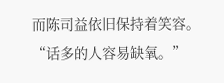而陈司益依旧保持着笑容。
“话多的人容易缺氧。”